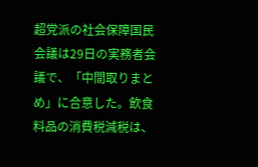超党派の社会保障国民会議は29日の実務者会議で、「中間取りまとめ」に合意した。飲食料品の消費税減税は、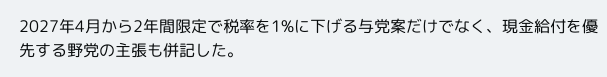2027年4月から2年間限定で税率を1%に下げる与党案だけでなく、現金給付を優先する野党の主張も併記した。